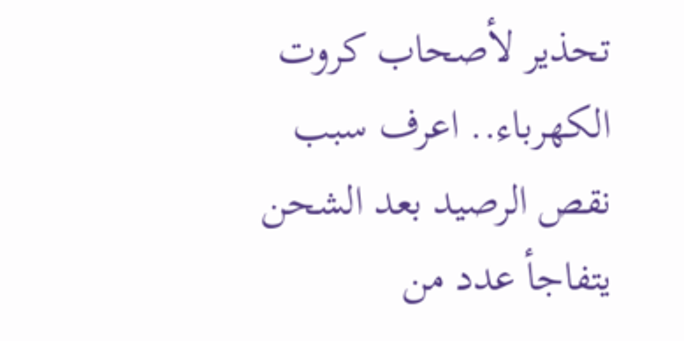تحذير لأصحاب كروت الكهرباء.. اعرف سبب نقص الرصيد بعد الشحن
يتفاجأ عدد من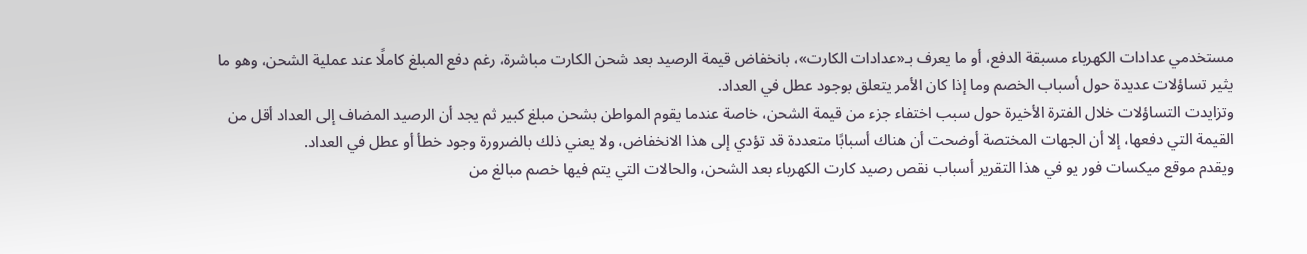مستخدمي عدادات الكهرباء مسبقة الدفع، أو ما يعرف بـ«عدادات الكارت»، بانخفاض قيمة الرصيد بعد شحن الكارت مباشرة، رغم دفع المبلغ كاملًا عند عملية الشحن، وهو ما يثير تساؤلات عديدة حول أسباب الخصم وما إذا كان الأمر يتعلق بوجود عطل في العداد.
وتزايدت التساؤلات خلال الفترة الأخيرة حول سبب اختفاء جزء من قيمة الشحن، خاصة عندما يقوم المواطن بشحن مبلغ كبير ثم يجد أن الرصيد المضاف إلى العداد أقل من القيمة التي دفعها، إلا أن الجهات المختصة أوضحت أن هناك أسبابًا متعددة قد تؤدي إلى هذا الانخفاض، ولا يعني ذلك بالضرورة وجود خطأ أو عطل في العداد.
ويقدم موقع ميكسات فور يو في هذا التقرير أسباب نقص رصيد كارت الكهرباء بعد الشحن، والحالات التي يتم فيها خصم مبالغ من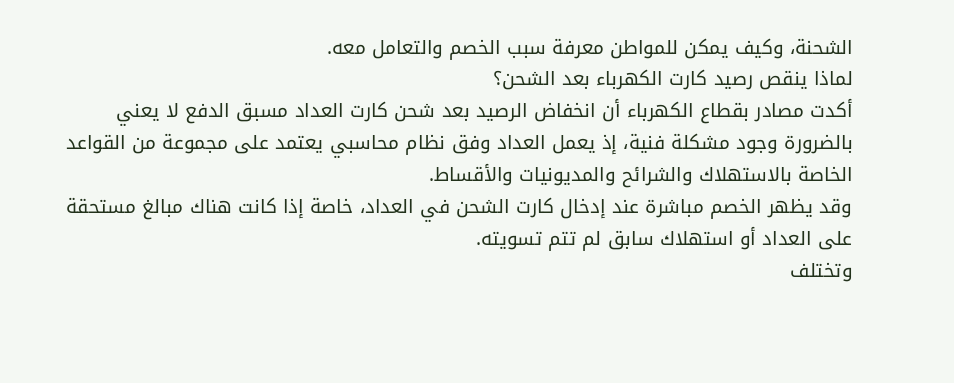الشحنة، وكيف يمكن للمواطن معرفة سبب الخصم والتعامل معه.
لماذا ينقص رصيد كارت الكهرباء بعد الشحن؟
أكدت مصادر بقطاع الكهرباء أن انخفاض الرصيد بعد شحن كارت العداد مسبق الدفع لا يعني بالضرورة وجود مشكلة فنية، إذ يعمل العداد وفق نظام محاسبي يعتمد على مجموعة من القواعد الخاصة بالاستهلاك والشرائح والمديونيات والأقساط.
وقد يظهر الخصم مباشرة عند إدخال كارت الشحن في العداد، خاصة إذا كانت هناك مبالغ مستحقة على العداد أو استهلاك سابق لم تتم تسويته.
وتختلف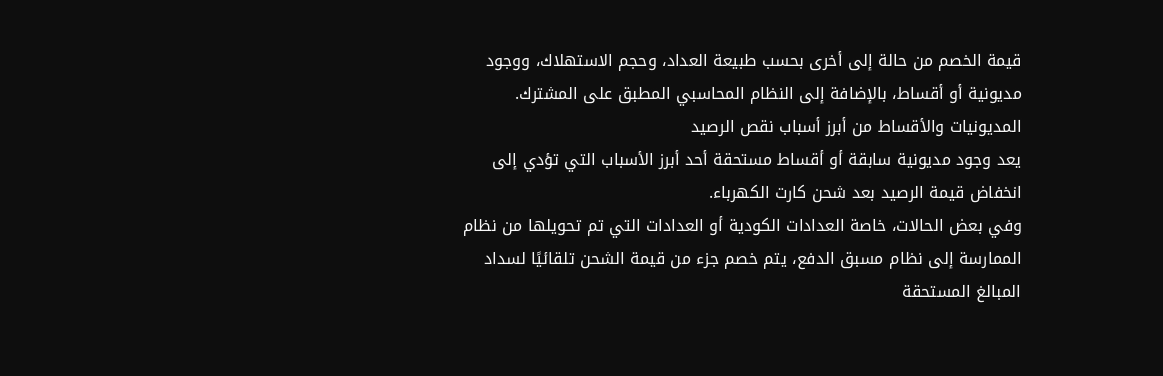قيمة الخصم من حالة إلى أخرى بحسب طبيعة العداد، وحجم الاستهلاك، ووجود مديونية أو أقساط، بالإضافة إلى النظام المحاسبي المطبق على المشترك.
المديونيات والأقساط من أبرز أسباب نقص الرصيد
يعد وجود مديونية سابقة أو أقساط مستحقة أحد أبرز الأسباب التي تؤدي إلى انخفاض قيمة الرصيد بعد شحن كارت الكهرباء.
وفي بعض الحالات، خاصة العدادات الكودية أو العدادات التي تم تحويلها من نظام الممارسة إلى نظام مسبق الدفع، يتم خصم جزء من قيمة الشحن تلقائيًا لسداد المبالغ المستحقة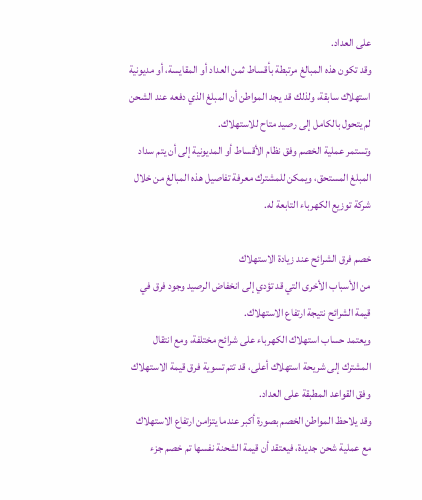على العداد.
وقد تكون هذه المبالغ مرتبطة بأقساط ثمن العداد أو المقايسة، أو مديونية استهلاك سابقة، ولذلك قد يجد المواطن أن المبلغ الذي دفعه عند الشحن لم يتحول بالكامل إلى رصيد متاح للاستهلاك.
وتستمر عملية الخصم وفق نظام الأقساط أو المديونية إلى أن يتم سداد المبلغ المستحق، ويمكن للمشترك معرفة تفاصيل هذه المبالغ من خلال شركة توزيع الكهرباء التابعة له.

خصم فرق الشرائح عند زيادة الاستهلاك
من الأسباب الأخرى التي قد تؤدي إلى انخفاض الرصيد وجود فرق في قيمة الشرائح نتيجة ارتفاع الاستهلاك.
ويعتمد حساب استهلاك الكهرباء على شرائح مختلفة، ومع انتقال المشترك إلى شريحة استهلاك أعلى، قد تتم تسوية فرق قيمة الاستهلاك وفق القواعد المطبقة على العداد.
وقد يلاحظ المواطن الخصم بصورة أكبر عندما يتزامن ارتفاع الاستهلاك مع عملية شحن جديدة، فيعتقد أن قيمة الشحنة نفسها تم خصم جزء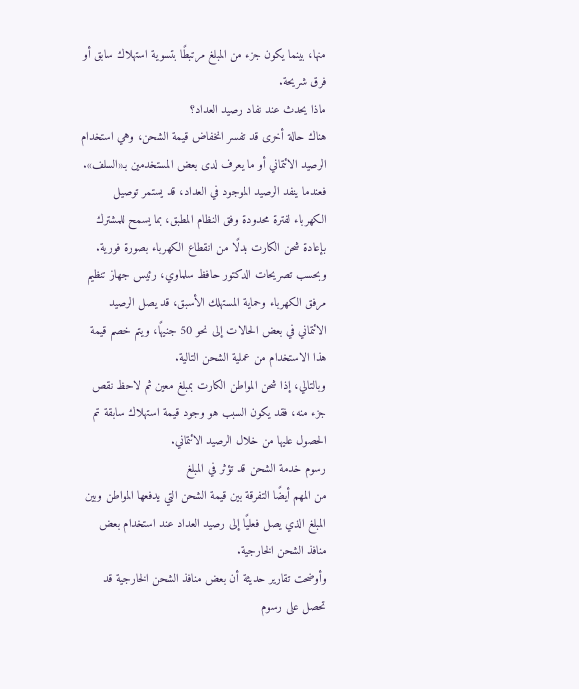منها، بينما يكون جزء من المبلغ مرتبطًا بتسوية استهلاك سابق أو فرق شريحة.
ماذا يحدث عند نفاد رصيد العداد؟
هناك حالة أخرى قد تفسر انخفاض قيمة الشحن، وهي استخدام الرصيد الائتماني أو ما يعرف لدى بعض المستخدمين بـ«السلف».
فعندما ينفد الرصيد الموجود في العداد، قد يستمر توصيل الكهرباء لفترة محدودة وفق النظام المطبق، بما يسمح للمشترك بإعادة شحن الكارت بدلًا من انقطاع الكهرباء بصورة فورية.
وبحسب تصريحات الدكتور حافظ سلماوي، رئيس جهاز تنظيم مرفق الكهرباء وحماية المستهلك الأسبق، قد يصل الرصيد الائتماني في بعض الحالات إلى نحو 50 جنيهًا، ويتم خصم قيمة هذا الاستخدام من عملية الشحن التالية.
وبالتالي، إذا شحن المواطن الكارت بمبلغ معين ثم لاحظ نقص جزء منه، فقد يكون السبب هو وجود قيمة استهلاك سابقة تم الحصول عليها من خلال الرصيد الائتماني.
رسوم خدمة الشحن قد تؤثر في المبلغ
من المهم أيضًا التفرقة بين قيمة الشحن التي يدفعها المواطن وبين المبلغ الذي يصل فعليًا إلى رصيد العداد عند استخدام بعض منافذ الشحن الخارجية.
وأوضحت تقارير حديثة أن بعض منافذ الشحن الخارجية قد تحصل على رسوم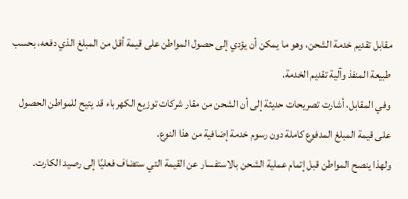مقابل تقديم خدمة الشحن، وهو ما يمكن أن يؤدي إلى حصول المواطن على قيمة أقل من المبلغ الذي دفعه، بحسب طبيعة المنفذ وآلية تقديم الخدمة.
وفي المقابل، أشارت تصريحات حديثة إلى أن الشحن من مقار شركات توزيع الكهرباء قد يتيح للمواطن الحصول على قيمة المبلغ المدفوع كاملة دون رسوم خدمة إضافية من هذا النوع.
ولهذا ينصح المواطن قبل إتمام عملية الشحن بالاستفسار عن القيمة التي ستضاف فعليًا إلى رصيد الكارت.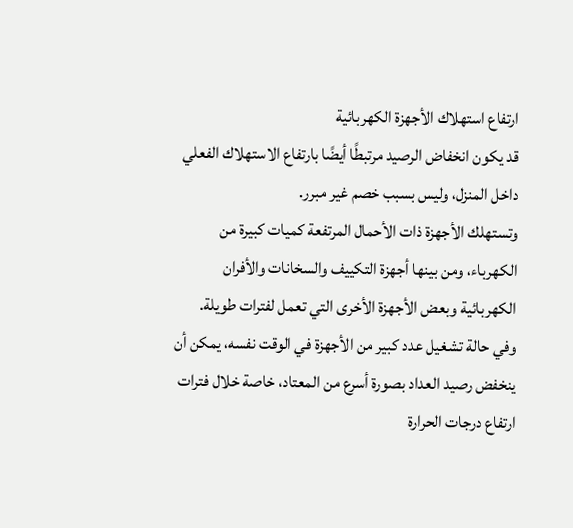ارتفاع استهلاك الأجهزة الكهربائية
قد يكون انخفاض الرصيد مرتبطًا أيضًا بارتفاع الاستهلاك الفعلي داخل المنزل، وليس بسبب خصم غير مبرر.
وتستهلك الأجهزة ذات الأحمال المرتفعة كميات كبيرة من الكهرباء، ومن بينها أجهزة التكييف والسخانات والأفران الكهربائية وبعض الأجهزة الأخرى التي تعمل لفترات طويلة.
وفي حالة تشغيل عدد كبير من الأجهزة في الوقت نفسه، يمكن أن ينخفض رصيد العداد بصورة أسرع من المعتاد، خاصة خلال فترات ارتفاع درجات الحرارة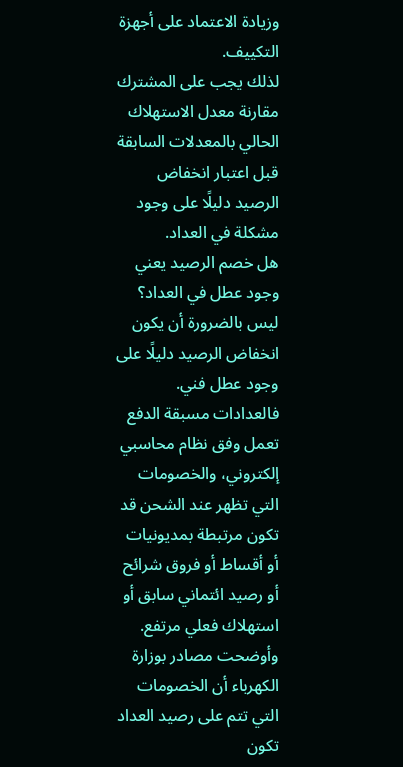وزيادة الاعتماد على أجهزة التكييف.
لذلك يجب على المشترك مقارنة معدل الاستهلاك الحالي بالمعدلات السابقة قبل اعتبار انخفاض الرصيد دليلًا على وجود مشكلة في العداد.
هل خصم الرصيد يعني وجود عطل في العداد؟
ليس بالضرورة أن يكون انخفاض الرصيد دليلًا على وجود عطل فني.
فالعدادات مسبقة الدفع تعمل وفق نظام محاسبي إلكتروني، والخصومات التي تظهر عند الشحن قد تكون مرتبطة بمديونيات أو أقساط أو فروق شرائح أو رصيد ائتماني سابق أو استهلاك فعلي مرتفع.
وأوضحت مصادر بوزارة الكهرباء أن الخصومات التي تتم على رصيد العداد تكون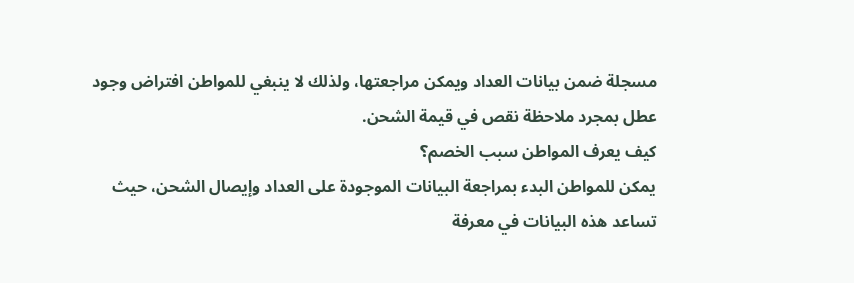مسجلة ضمن بيانات العداد ويمكن مراجعتها، ولذلك لا ينبغي للمواطن افتراض وجود عطل بمجرد ملاحظة نقص في قيمة الشحن.
كيف يعرف المواطن سبب الخصم؟
يمكن للمواطن البدء بمراجعة البيانات الموجودة على العداد وإيصال الشحن، حيث تساعد هذه البيانات في معرفة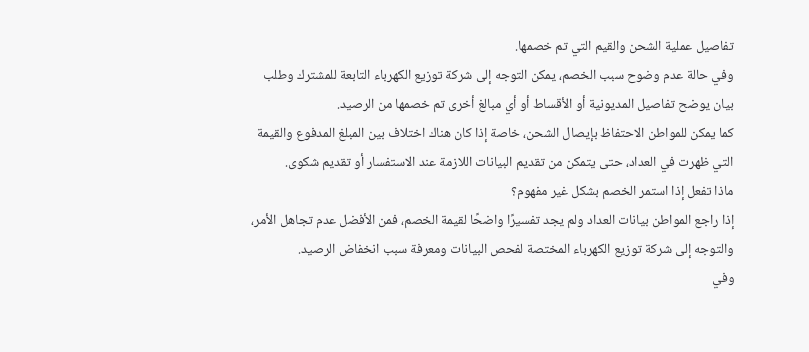تفاصيل عملية الشحن والقيم التي تم خصمها.
وفي حالة عدم وضوح سبب الخصم، يمكن التوجه إلى شركة توزيع الكهرباء التابعة للمشترك وطلب بيان يوضح تفاصيل المديونية أو الأقساط أو أي مبالغ أخرى تم خصمها من الرصيد.
كما يمكن للمواطن الاحتفاظ بإيصال الشحن، خاصة إذا كان هناك اختلاف بين المبلغ المدفوع والقيمة التي ظهرت في العداد، حتى يتمكن من تقديم البيانات اللازمة عند الاستفسار أو تقديم شكوى.
ماذا تفعل إذا استمر الخصم بشكل غير مفهوم؟
إذا راجع المواطن بيانات العداد ولم يجد تفسيرًا واضحًا لقيمة الخصم، فمن الأفضل عدم تجاهل الأمر، والتوجه إلى شركة توزيع الكهرباء المختصة لفحص البيانات ومعرفة سبب انخفاض الرصيد.
وفي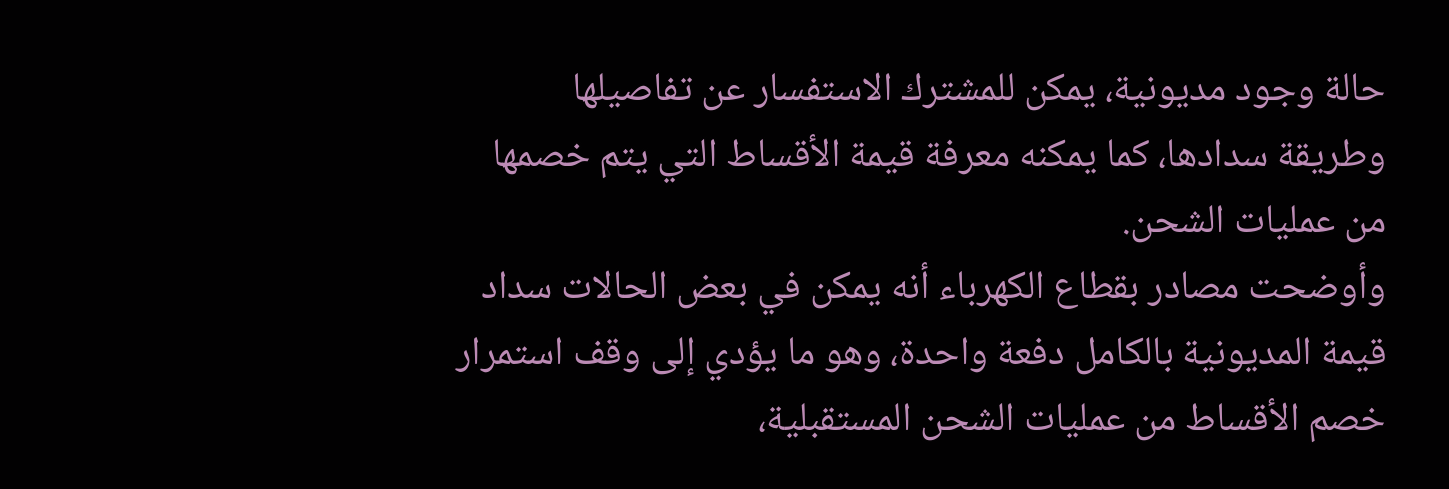حالة وجود مديونية، يمكن للمشترك الاستفسار عن تفاصيلها وطريقة سدادها، كما يمكنه معرفة قيمة الأقساط التي يتم خصمها من عمليات الشحن.
وأوضحت مصادر بقطاع الكهرباء أنه يمكن في بعض الحالات سداد قيمة المديونية بالكامل دفعة واحدة، وهو ما يؤدي إلى وقف استمرار خصم الأقساط من عمليات الشحن المستقبلية،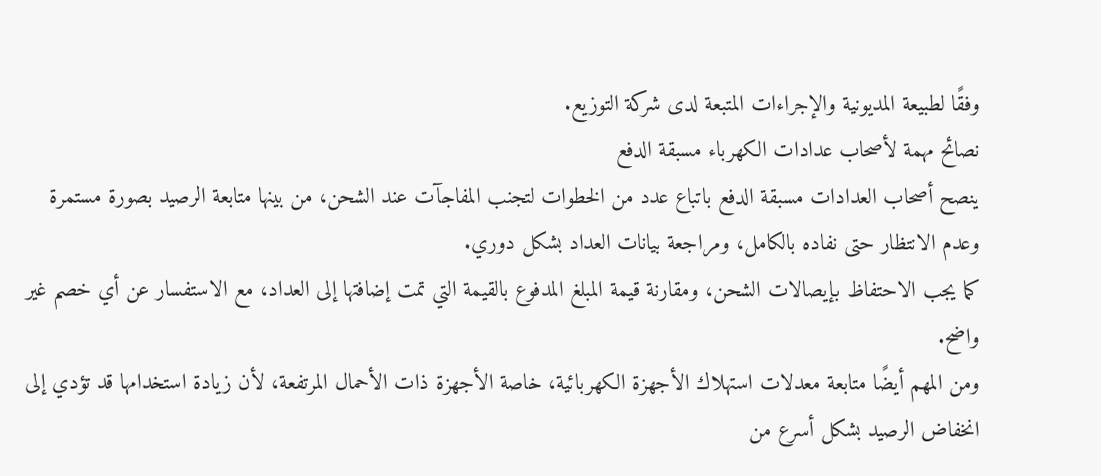وفقًا لطبيعة المديونية والإجراءات المتبعة لدى شركة التوزيع.
نصائح مهمة لأصحاب عدادات الكهرباء مسبقة الدفع
ينصح أصحاب العدادات مسبقة الدفع باتباع عدد من الخطوات لتجنب المفاجآت عند الشحن، من بينها متابعة الرصيد بصورة مستمرة وعدم الانتظار حتى نفاده بالكامل، ومراجعة بيانات العداد بشكل دوري.
كما يجب الاحتفاظ بإيصالات الشحن، ومقارنة قيمة المبلغ المدفوع بالقيمة التي تمت إضافتها إلى العداد، مع الاستفسار عن أي خصم غير واضح.
ومن المهم أيضًا متابعة معدلات استهلاك الأجهزة الكهربائية، خاصة الأجهزة ذات الأحمال المرتفعة، لأن زيادة استخدامها قد تؤدي إلى انخفاض الرصيد بشكل أسرع من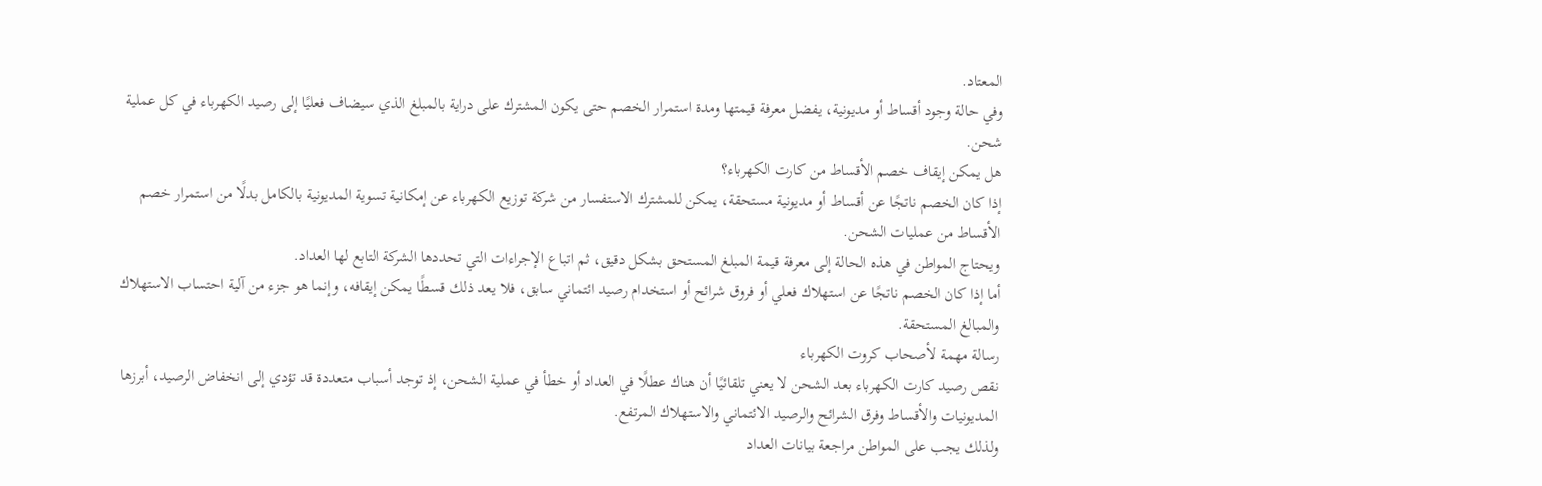المعتاد.
وفي حالة وجود أقساط أو مديونية، يفضل معرفة قيمتها ومدة استمرار الخصم حتى يكون المشترك على دراية بالمبلغ الذي سيضاف فعليًا إلى رصيد الكهرباء في كل عملية شحن.
هل يمكن إيقاف خصم الأقساط من كارت الكهرباء؟
إذا كان الخصم ناتجًا عن أقساط أو مديونية مستحقة، يمكن للمشترك الاستفسار من شركة توزيع الكهرباء عن إمكانية تسوية المديونية بالكامل بدلًا من استمرار خصم الأقساط من عمليات الشحن.
ويحتاج المواطن في هذه الحالة إلى معرفة قيمة المبلغ المستحق بشكل دقيق، ثم اتباع الإجراءات التي تحددها الشركة التابع لها العداد.
أما إذا كان الخصم ناتجًا عن استهلاك فعلي أو فروق شرائح أو استخدام رصيد ائتماني سابق، فلا يعد ذلك قسطًا يمكن إيقافه، وإنما هو جزء من آلية احتساب الاستهلاك والمبالغ المستحقة.
رسالة مهمة لأصحاب كروت الكهرباء
نقص رصيد كارت الكهرباء بعد الشحن لا يعني تلقائيًا أن هناك عطلًا في العداد أو خطأ في عملية الشحن، إذ توجد أسباب متعددة قد تؤدي إلى انخفاض الرصيد، أبرزها المديونيات والأقساط وفرق الشرائح والرصيد الائتماني والاستهلاك المرتفع.
ولذلك يجب على المواطن مراجعة بيانات العداد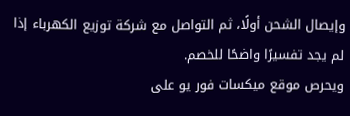وإيصال الشحن أولًا، ثم التواصل مع شركة توزيع الكهرباء إذا لم يجد تفسيرًا واضحًا للخصم.
ويحرص موقع ميكسات فور يو على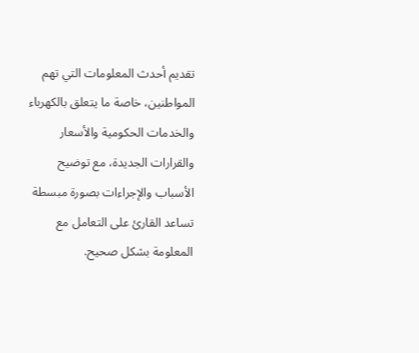تقديم أحدث المعلومات التي تهم المواطنين، خاصة ما يتعلق بالكهرباء والخدمات الحكومية والأسعار والقرارات الجديدة، مع توضيح الأسباب والإجراءات بصورة مبسطة تساعد القارئ على التعامل مع المعلومة بشكل صحيح.